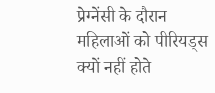प्रेग्नेंसी के दौरान महिलाओं को पीरियड्स क्यों नहीं होते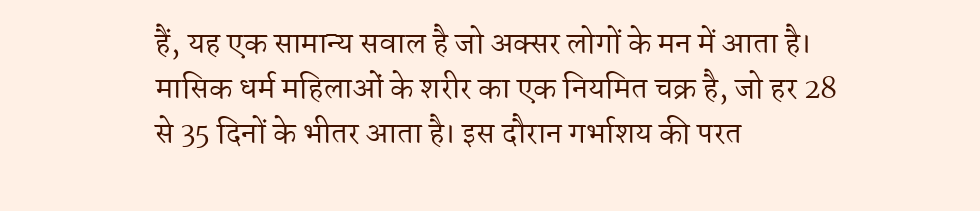हैं, यह एक सामान्य सवाल है जो अक्सर लोगों के मन में आता है। मासिक धर्म महिलाओं के शरीर का एक नियमित चक्र है, जो हर 28 से 35 दिनों के भीतर आता है। इस दौरान गर्भाशय की परत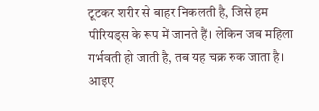टूटकर शरीर से बाहर निकलती है, जिसे हम पीरियड्स के रूप में जानते हैं। लेकिन जब महिला गर्भवती हो जाती है, तब यह चक्र रुक जाता है। आइए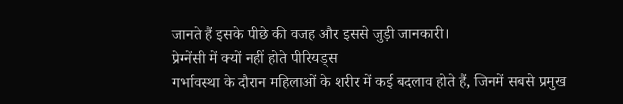जानते हैं इसके पीछे की वजह और इससे जुड़ी जानकारी।
प्रेग्नेंसी में क्यों नहीं होते पीरियड्स
गर्भावस्था के दौरान महिलाओं के शरीर में कई बदलाव होते हैं, जिनमें सबसे प्रमुख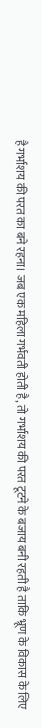है गर्भाशय की परत का बने रहना। जब एक महिला गर्भवती होती है, तो गर्भाशय की परत टूटने के बजाय बनी रहती है ताकि भ्रूण के विकास के लिए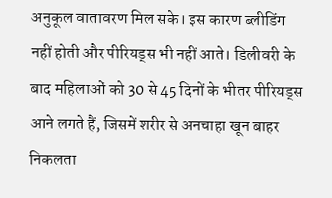अनुकूल वातावरण मिल सके। इस कारण ब्लीडिंग नहीं होती और पीरियड्स भी नहीं आते। डिलीवरी के बाद महिलाओं को 30 से 45 दिनों के भीतर पीरियड्स आने लगते हैं, जिसमें शरीर से अनचाहा खून बाहर निकलता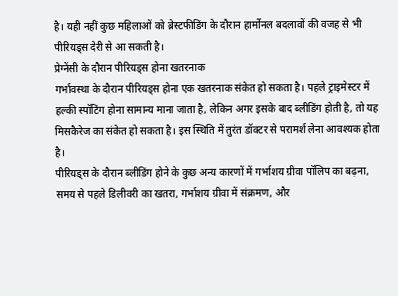है। यही नहीं कुछ महिलाओं को ब्रेस्टफीडिंग के दौरान हार्मोनल बदलावों की वजह से भी पीरियड्स देरी से आ सकती है।
प्रेग्नेंसी के दौरान पीरियड्स होना खतरनाक
गर्भावस्था के दौरान पीरियड्स होना एक खतरनाक संकेत हो सकता है। पहले ट्राइमेस्टर में हल्की स्पॉटिंग होना सामान्य माना जाता है, लेकिन अगर इसके बाद ब्लीडिंग होती है, तो यह मिसकैरेज का संकेत हो सकता है। इस स्थिति में तुरंत डॉक्टर से परामर्श लेना आवश्यक होता है।
पीरियड्स के दौरान ब्लीडिंग होने के कुछ अन्य कारणों में गर्भाशय ग्रीवा पॉलिप का बढ़ना, समय से पहले डिलीवरी का खतरा, गर्भाशय ग्रीवा में संक्रमण, और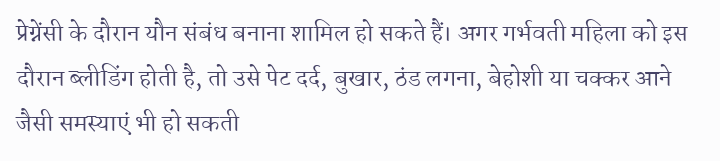प्रेग्नेंसी के दौरान यौन संबंध बनाना शामिल हो सकते हैं। अगर गर्भवती महिला को इस दौरान ब्लीडिंग होती है, तो उसे पेट दर्द, बुखार, ठंड लगना, बेहोशी या चक्कर आने जैसी समस्याएं भी हो सकती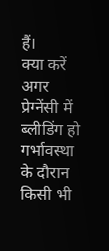हैं।
क्या करें अगर प्रेग्नेंसी में ब्लीडिंग हो
गर्भावस्था के दौरान किसी भी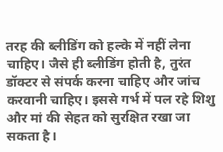तरह की ब्लीडिंग को हल्के में नहीं लेना चाहिए। जैसे ही ब्लीडिंग होती है, तुरंत डॉक्टर से संपर्क करना चाहिए और जांच करवानी चाहिए। इससे गर्भ में पल रहे शिशु और मां की सेहत को सुरक्षित रखा जा सकता है।